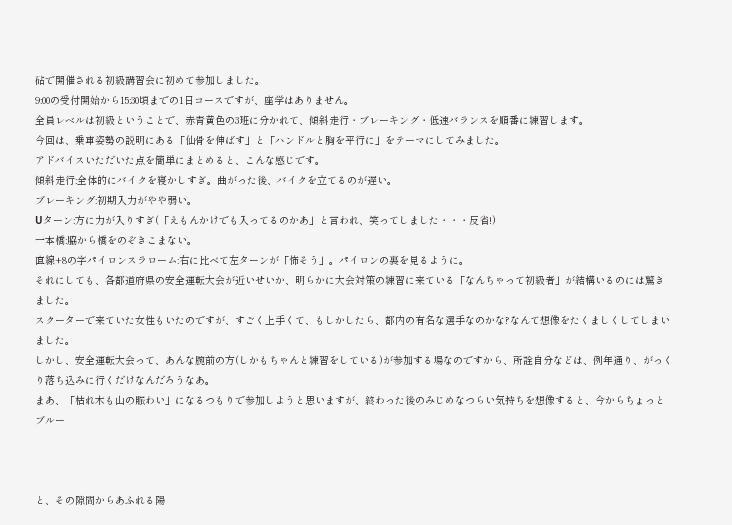砧で開催される初級講習会に初めて参加しました。
9:00の受付開始から15:30頃までの1日コースですが、座学はありません。
全員レベルは初級ということで、赤青黄色の3班に分かれて、傾斜走行・ブレーキング・低速バランスを順番に練習します。
今回は、乗車姿勢の説明にある「仙骨を伸ばす」と「ハンドルと胸を平行に」をテーマにしてみました。
アドバイスいただいた点を簡単にまとめると、こんな感じです。
傾斜走行:全体的にバイクを寝かしすぎ。曲がった後、バイクを立てるのが遅い。
ブレーキング:初期入力がやや弱い。
Uターン:方に力が入りすぎ(「えもんかけでも入ってるのかあ」と言われ、笑ってしました・・・反省!)
一本橋:脇から橋をのぞきこまない。
直線+8の字パイロンスラローム:右に比べて左ターンが「怖そう」。パイロンの裏を見るように。
それにしても、各都道府県の安全運転大会が近いせいか、明らかに大会対策の練習に来ている「なんちゃって初級者」が結構いるのには驚きました。
スクーターで来ていた女性もいたのですが、すごく上手くて、もしかしたら、都内の有名な選手なのかな?なんて想像をたくましくしてしまいました。
しかし、安全運転大会って、あんな腕前の方(しかもちゃんと練習をしている)が参加する場なのですから、所詮自分などは、例年通り、がっくり落ち込みに行くだけなんだろうなあ。
まあ、「枯れ木も山の賑わい」になるつもりで参加しようと思いますが、終わった後のみじめなつらい気持ちを想像すると、今からちょっとブルー



と、その隙間からあふれる陽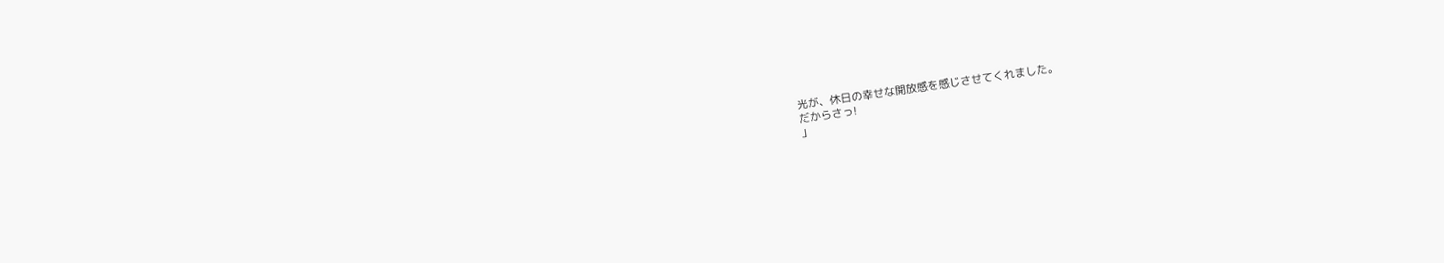光が、休日の幸せな開放感を感じさせてくれました。
だからさっ!
」